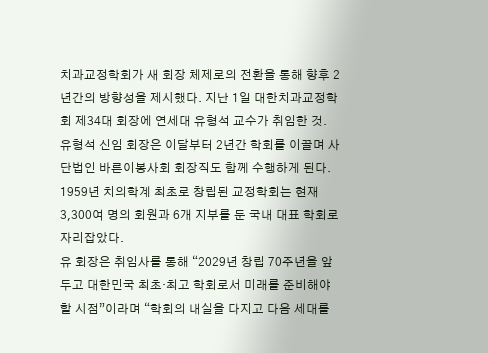치과교정학회가 새 회장 체제로의 전환을 통해 향후 2년간의 방향성을 제시했다. 지난 1일 대한치과교정학회 제34대 회장에 연세대 유형석 교수가 취임한 것.
유형석 신임 회장은 이달부터 2년간 학회를 이끌며 사단법인 바른이봉사회 회장직도 함께 수행하게 된다. 1959년 치의학계 최초로 창립된 교정학회는 현재 3,300여 명의 회원과 6개 지부를 둔 국내 대표 학회로 자리잡았다.
유 회장은 취임사를 통해 “2029년 창립 70주년을 앞두고 대한민국 최초·최고 학회로서 미래를 준비해야 할 시점”이라며 “학회의 내실을 다지고 다음 세대를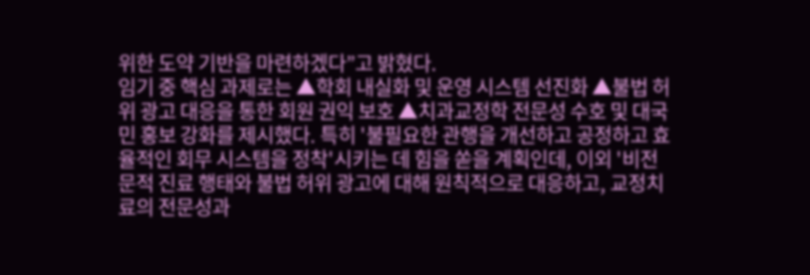위한 도약 기반을 마련하겠다”고 밝혔다.
임기 중 핵심 과제로는 ▲학회 내실화 및 운영 시스템 선진화 ▲불법 허위 광고 대응을 통한 회원 권익 보호 ▲치과교정학 전문성 수호 및 대국민 홍보 강화를 제시했다. 특히 '불필요한 관행을 개선하고 공정하고 효율적인 회무 시스템을 정착'시키는 데 힘을 쏟을 계획인데, 이외 '비전문적 진료 행태와 불법 허위 광고에 대해 원칙적으로 대응하고, 교정치료의 전문성과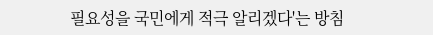필요성을 국민에게 적극 알리겠다'는 방침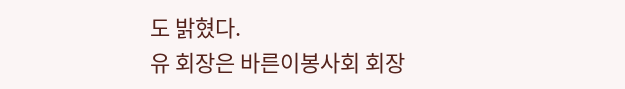도 밝혔다.
유 회장은 바른이봉사회 회장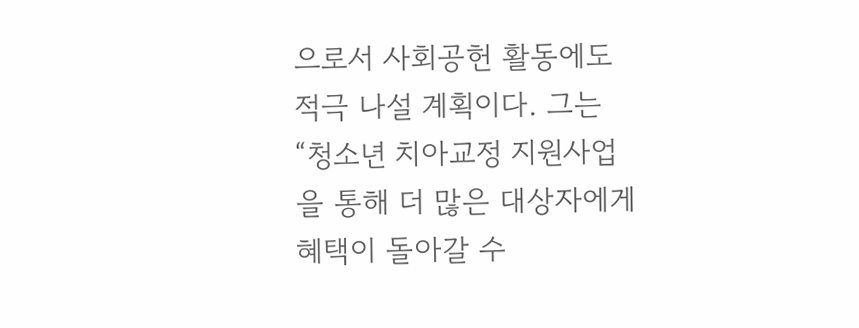으로서 사회공헌 활동에도 적극 나설 계획이다. 그는 “청소년 치아교정 지원사업을 통해 더 많은 대상자에게 혜택이 돌아갈 수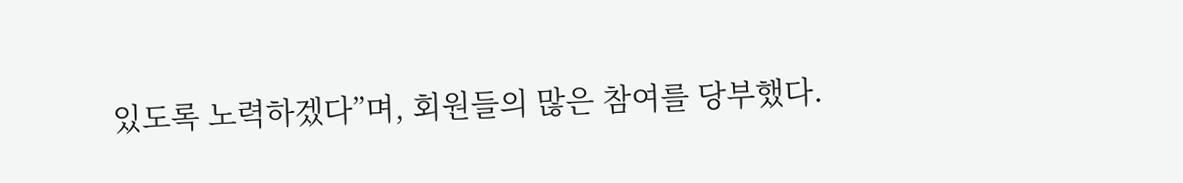있도록 노력하겠다”며, 회원들의 많은 참여를 당부했다.